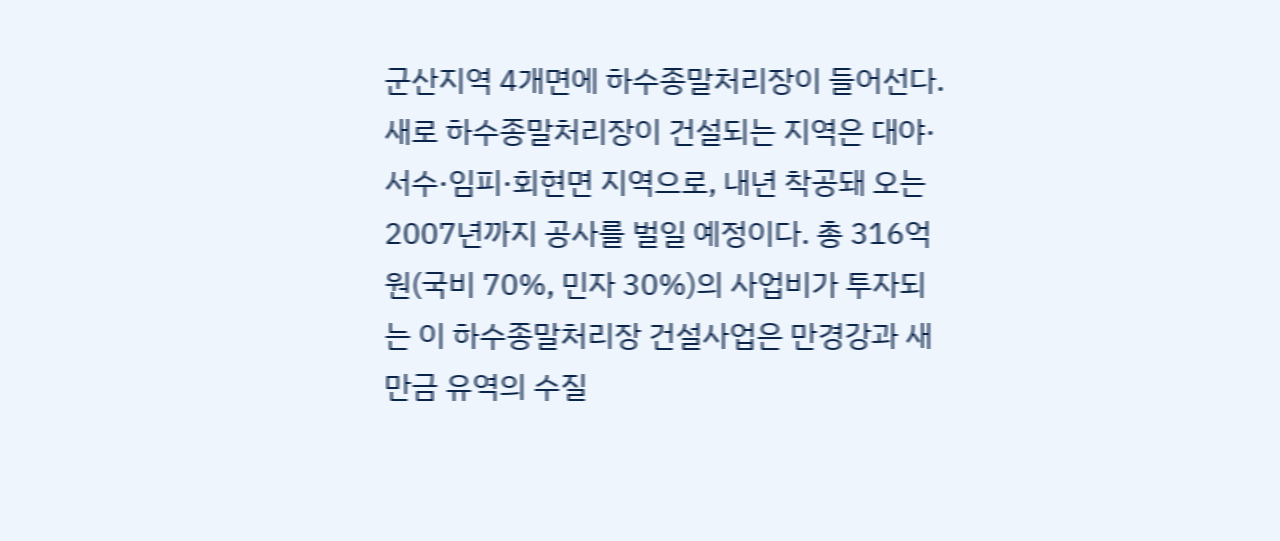군산지역 4개면에 하수종말처리장이 들어선다. 새로 하수종말처리장이 건설되는 지역은 대야·서수·임피·회현면 지역으로, 내년 착공돼 오는 2007년까지 공사를 벌일 예정이다. 총 316억원(국비 70%, 민자 30%)의 사업비가 투자되는 이 하수종말처리장 건설사업은 만경강과 새만금 유역의 수질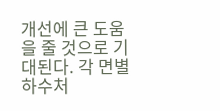개선에 큰 도움을 줄 것으로 기대된다. 각 면별 하수처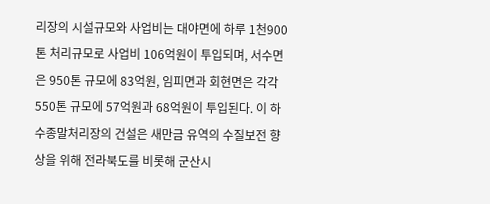리장의 시설규모와 사업비는 대야면에 하루 1천900톤 처리규모로 사업비 106억원이 투입되며, 서수면은 950톤 규모에 83억원, 임피면과 회현면은 각각 550톤 규모에 57억원과 68억원이 투입된다. 이 하수종말처리장의 건설은 새만금 유역의 수질보전 향상을 위해 전라북도를 비롯해 군산시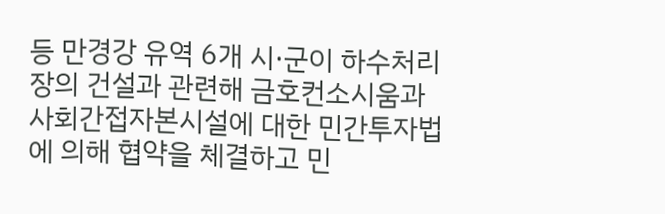등 만경강 유역 6개 시·군이 하수처리장의 건설과 관련해 금호컨소시움과 사회간접자본시설에 대한 민간투자법에 의해 협약을 체결하고 민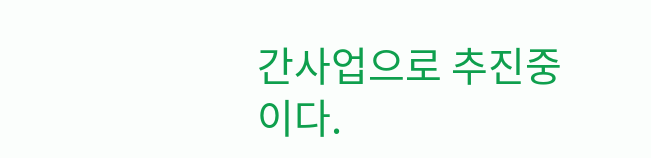간사업으로 추진중이다.